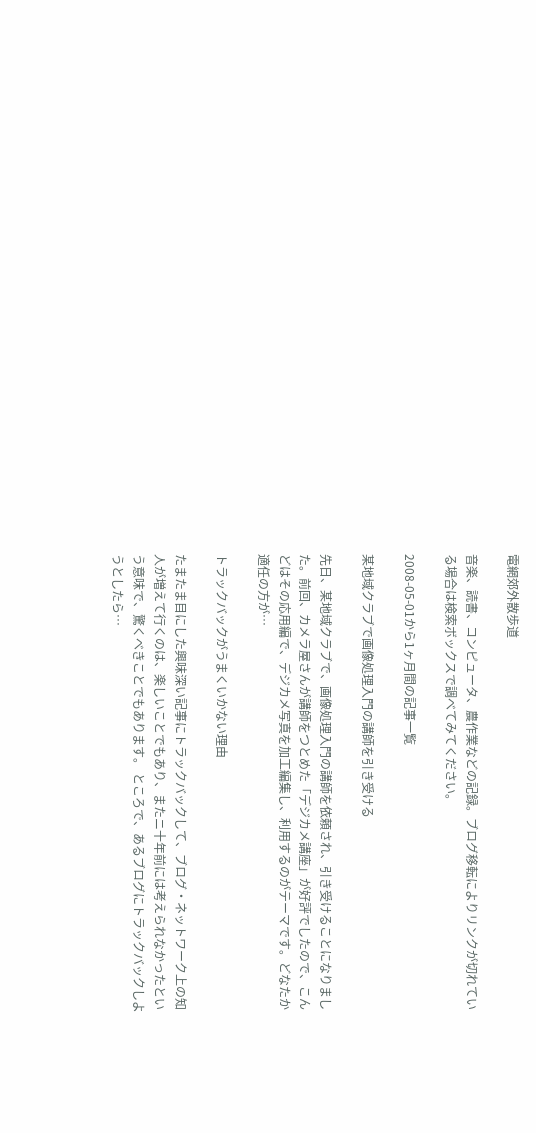電網郊外散歩道

音楽、読書、コンピュータ、農作業などの記録。ブログ移転によりリンクが切れている場合は検索ボックスで調べてみてください。

2008-05-01から1ヶ月間の記事一覧

某地域クラブで画像処理入門の講師を引き受ける

先日、某地域クラブで、画像処理入門の講師を依頼され、引き受けることになりました。前回、カメラ屋さんが講師をつとめた「デジカメ講座」が好評でしたので、こんどはその応用編で、デジカメ写真を加工編集し、利用するのがテーマです。どなたか適任の方が…

トラックバックがうまくいかない理由

たまたま目にした興味深い記事にトラックバックして、ブログ・ネットワーク上の知人が増えて行くのは、楽しいことでもあり、またニ十年前には考えられなかったという意味で、驚くべきことでもあります。 ところで、あるブログにトラックバックしようとしたら…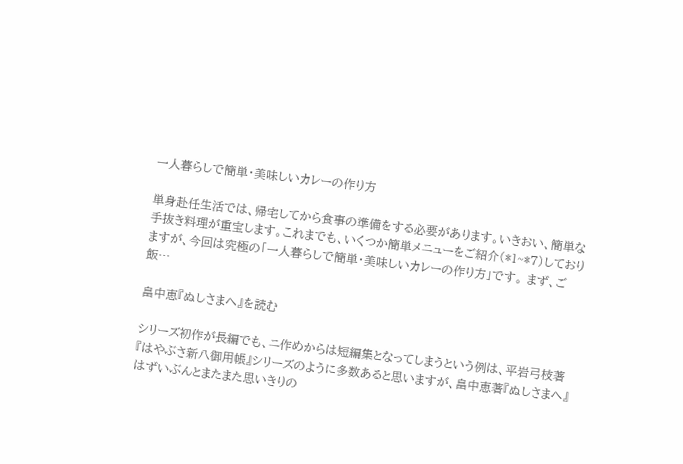一人暮らしで簡単・美味しいカレーの作り方

単身赴任生活では、帰宅してから食事の準備をする必要があります。いきおい、簡単な手抜き料理が重宝します。これまでも、いくつか簡単メニューをご紹介(*1~*7)しておりますが、今回は究極の「一人暮らしで簡単・美味しいカレーの作り方」です。 まず、ご飯…

畠中恵『ぬしさまへ』を読む

シリーズ初作が長編でも、ニ作めからは短編集となってしまうという例は、平岩弓枝著『はやぶさ新八御用帳』シリーズのように多数あると思いますが、畠中恵著『ぬしさまへ』はずいぶんとまたまた思いきりの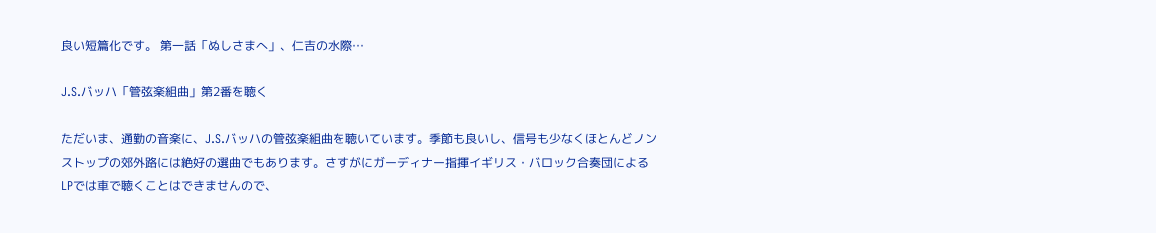良い短篇化です。 第一話「ぬしさまへ」、仁吉の水際…

J.S.バッハ「管弦楽組曲」第2番を聴く

ただいま、通勤の音楽に、J.S.バッハの管弦楽組曲を聴いています。季節も良いし、信号も少なくほとんどノンストップの郊外路には絶好の選曲でもあります。さすがにガーディナー指揮イギリス・バロック合奏団によるLPでは車で聴くことはできませんので、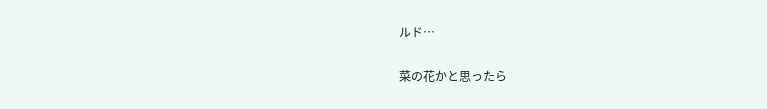ルド…

菜の花かと思ったら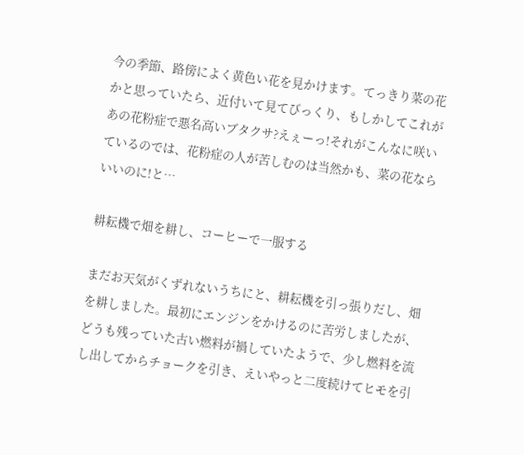今の季節、路傍によく黄色い花を見かけます。てっきり菜の花かと思っていたら、近付いて見てびっくり、もしかしてこれがあの花粉症で悪名高いブタクサ?えぇーっ!それがこんなに咲いているのでは、花粉症の人が苦しむのは当然かも、菜の花ならいいのに!と…

耕耘機で畑を耕し、コーヒーで一服する

まだお天気がくずれないうちにと、耕耘機を引っ張りだし、畑を耕しました。最初にエンジンをかけるのに苦労しましたが、どうも残っていた古い燃料が禍していたようで、少し燃料を流し出してからチョークを引き、えいやっと二度続けてヒモを引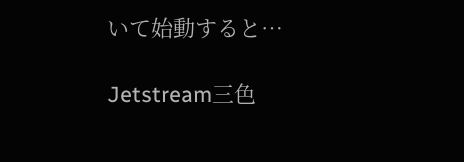いて始動すると…

Jetstream三色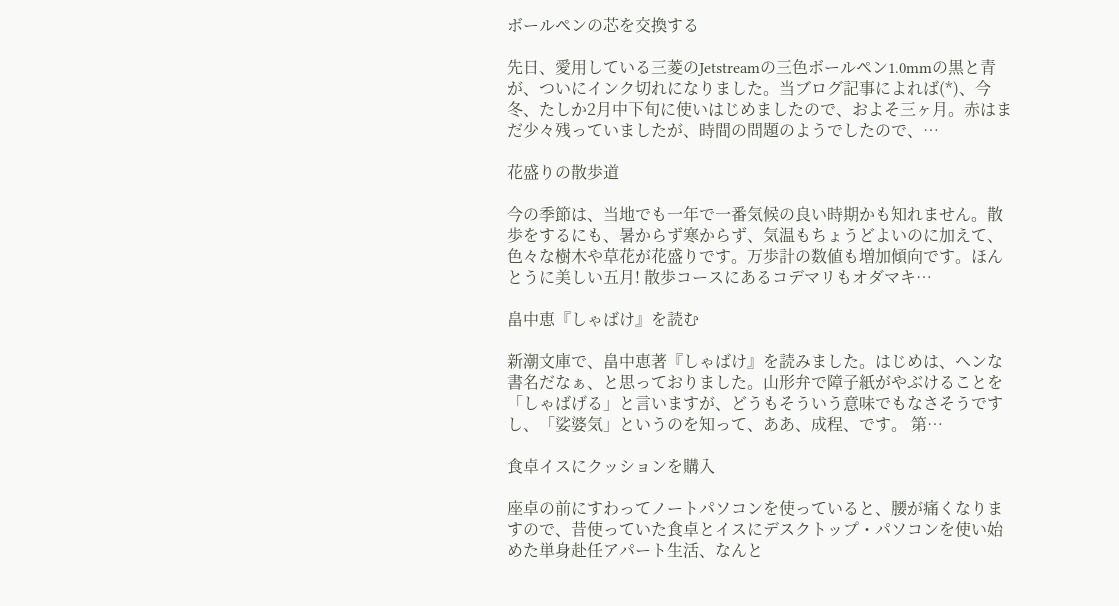ボールペンの芯を交換する

先日、愛用している三菱のJetstreamの三色ボールペン1.0mmの黒と青が、ついにインク切れになりました。当ブログ記事によれば(*)、今冬、たしか2月中下旬に使いはじめましたので、およそ三ヶ月。赤はまだ少々残っていましたが、時間の問題のようでしたので、…

花盛りの散歩道

今の季節は、当地でも一年で一番気候の良い時期かも知れません。散歩をするにも、暑からず寒からず、気温もちょうどよいのに加えて、色々な樹木や草花が花盛りです。万歩計の数値も増加傾向です。ほんとうに美しい五月! 散歩コースにあるコデマリもオダマキ…

畠中恵『しゃばけ』を読む

新潮文庫で、畠中恵著『しゃばけ』を読みました。はじめは、ヘンな書名だなぁ、と思っておりました。山形弁で障子紙がやぶけることを「しゃばげる」と言いますが、どうもそういう意味でもなさそうですし、「娑婆気」というのを知って、ああ、成程、です。 第…

食卓イスにクッションを購入

座卓の前にすわってノートパソコンを使っていると、腰が痛くなりますので、昔使っていた食卓とイスにデスクトップ・パソコンを使い始めた単身赴任アパート生活、なんと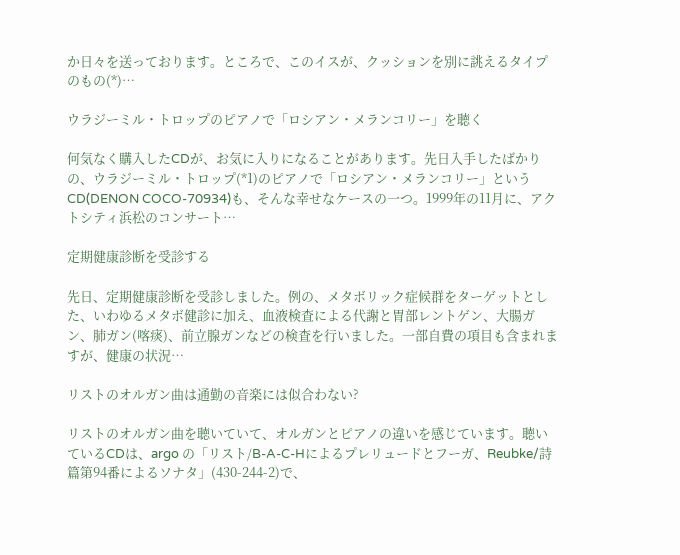か日々を送っております。ところで、このイスが、クッションを別に誂えるタイプのもの(*)…

ウラジーミル・トロップのピアノで「ロシアン・メランコリー」を聴く

何気なく購入したCDが、お気に入りになることがあります。先日入手したばかりの、ウラジーミル・トロップ(*1)のピアノで「ロシアン・メランコリー」というCD(DENON COCO-70934)も、そんな幸せなケースの一つ。1999年の11月に、アクトシティ浜松のコンサート…

定期健康診断を受診する

先日、定期健康診断を受診しました。例の、メタボリック症候群をターゲットとした、いわゆるメタボ健診に加え、血液検査による代謝と胃部レントゲン、大腸ガン、肺ガン(喀痰)、前立腺ガンなどの検査を行いました。一部自費の項目も含まれますが、健康の状況…

リストのオルガン曲は通勤の音楽には似合わない?

リストのオルガン曲を聴いていて、オルガンとピアノの違いを感じています。聴いているCDは、argo の「リスト/B-A-C-Hによるプレリュードとフーガ、Reubke/詩篇第94番によるソナタ」(430-244-2)で、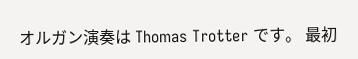オルガン演奏は Thomas Trotter です。 最初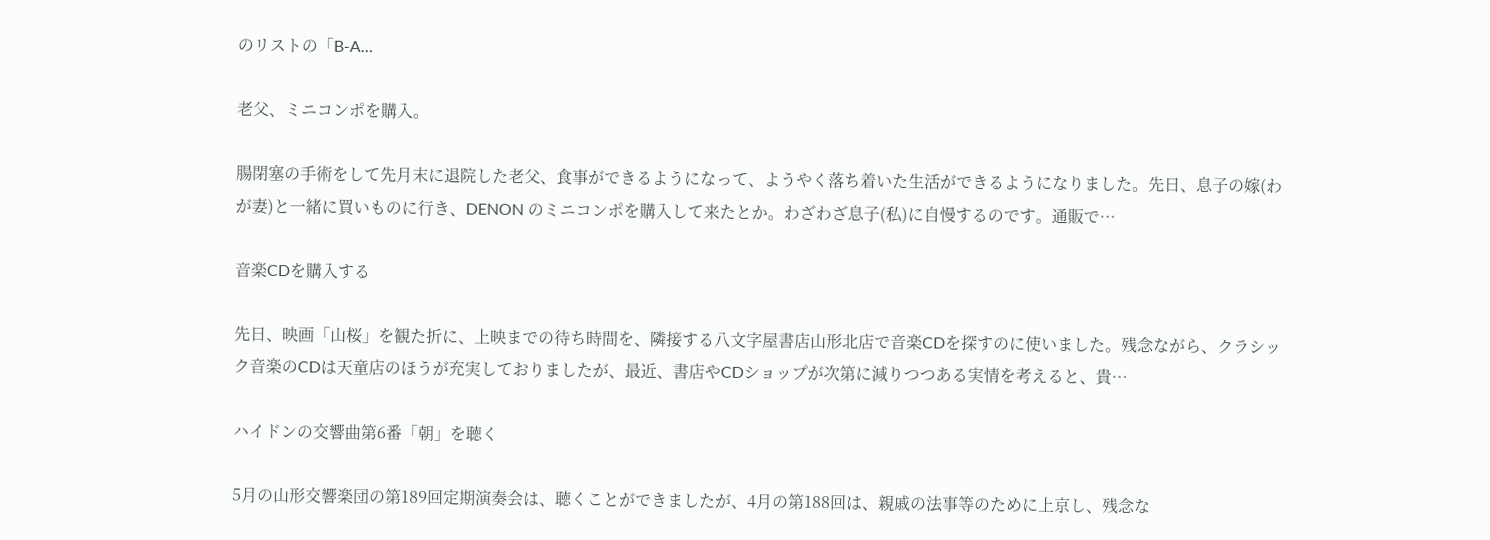のリストの「B-A…

老父、ミニコンポを購入。

腸閉塞の手術をして先月末に退院した老父、食事ができるようになって、ようやく落ち着いた生活ができるようになりました。先日、息子の嫁(わが妻)と一緒に買いものに行き、DENON のミニコンポを購入して来たとか。わざわざ息子(私)に自慢するのです。通販で…

音楽CDを購入する

先日、映画「山桜」を観た折に、上映までの待ち時間を、隣接する八文字屋書店山形北店で音楽CDを探すのに使いました。残念ながら、クラシック音楽のCDは天童店のほうが充実しておりましたが、最近、書店やCDショップが次第に減りつつある実情を考えると、貴…

ハイドンの交響曲第6番「朝」を聴く

5月の山形交響楽団の第189回定期演奏会は、聴くことができましたが、4月の第188回は、親戚の法事等のために上京し、残念な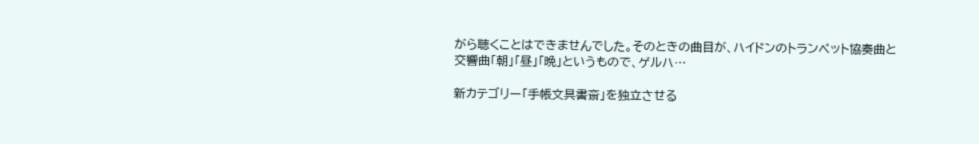がら聴くことはできませんでした。そのときの曲目が、ハイドンのトランペット協奏曲と交響曲「朝」「昼」「晩」というもので、ゲルハ…

新カテゴリー「手帳文具書斎」を独立させる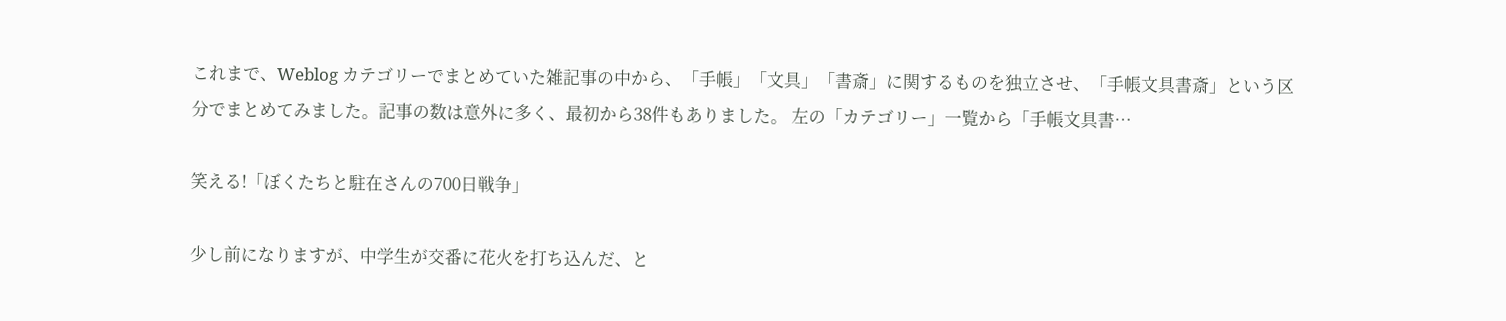これまで、Weblog カテゴリーでまとめていた雑記事の中から、「手帳」「文具」「書斎」に関するものを独立させ、「手帳文具書斎」という区分でまとめてみました。記事の数は意外に多く、最初から38件もありました。 左の「カテゴリー」一覧から「手帳文具書…

笑える!「ぼくたちと駐在さんの700日戦争」

少し前になりますが、中学生が交番に花火を打ち込んだ、と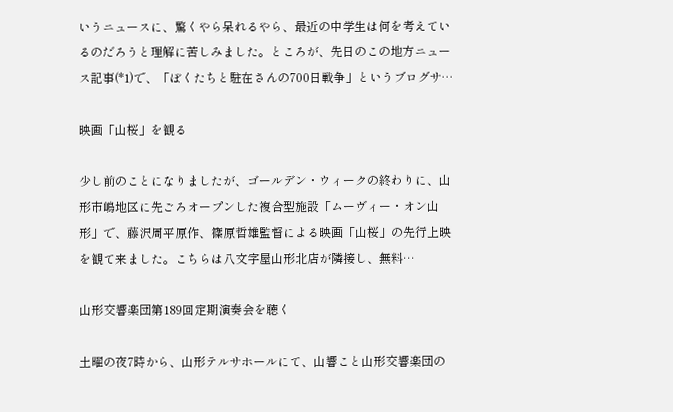いうニュースに、驚くやら呆れるやら、最近の中学生は何を考えているのだろうと理解に苦しみました。ところが、先日のこの地方ニュース記事(*1)で、「ぼくたちと駐在さんの700日戦争」というブログサ…

映画「山桜」を観る

少し前のことになりましたが、ゴールデン・ウィークの終わりに、山形市嶋地区に先ごろオープンした複合型施設「ムーヴィー・オン山形」で、藤沢周平原作、篠原哲雄監督による映画「山桜」の先行上映を観て来ました。こちらは八文字屋山形北店が隣接し、無料…

山形交響楽団第189回定期演奏会を聴く

土曜の夜7時から、山形テルサホールにて、山響こと山形交響楽団の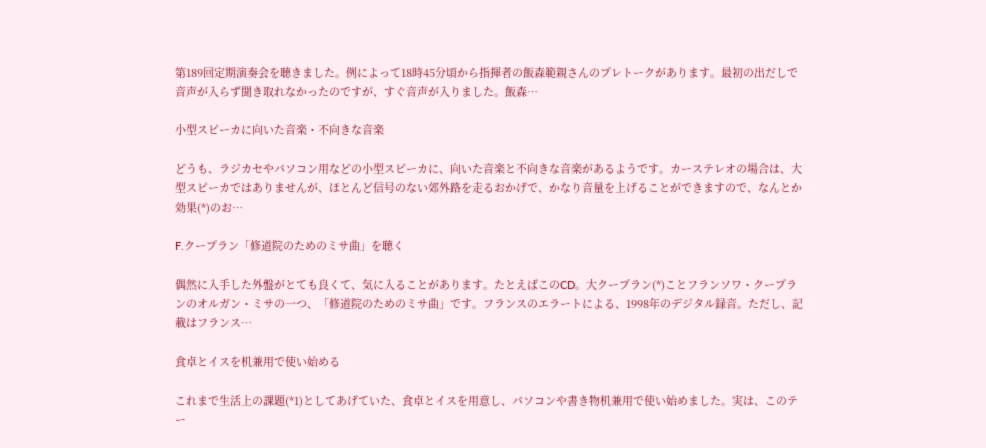第189回定期演奏会を聴きました。例によって18時45分頃から指揮者の飯森範親さんのプレトークがあります。最初の出だしで音声が入らず聞き取れなかったのですが、すぐ音声が入りました。飯森…

小型スピーカに向いた音楽・不向きな音楽

どうも、ラジカセやパソコン用などの小型スピーカに、向いた音楽と不向きな音楽があるようです。カーステレオの場合は、大型スピーカではありませんが、ほとんど信号のない郊外路を走るおかげで、かなり音量を上げることができますので、なんとか効果(*)のお…

F.クープラン「修道院のためのミサ曲」を聴く

偶然に入手した外盤がとても良くて、気に入ることがあります。たとえばこのCD。大クープラン(*)ことフランソワ・クープランのオルガン・ミサの一つ、「修道院のためのミサ曲」です。フランスのエラートによる、1998年のデジタル録音。ただし、記載はフランス…

食卓とイスを机兼用で使い始める

これまで生活上の課題(*1)としてあげていた、食卓とイスを用意し、パソコンや書き物机兼用で使い始めました。実は、このテー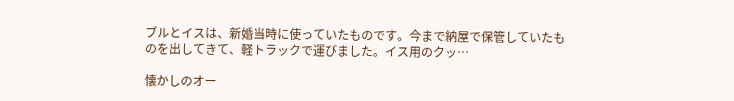ブルとイスは、新婚当時に使っていたものです。今まで納屋で保管していたものを出してきて、軽トラックで運びました。イス用のクッ…

懐かしのオー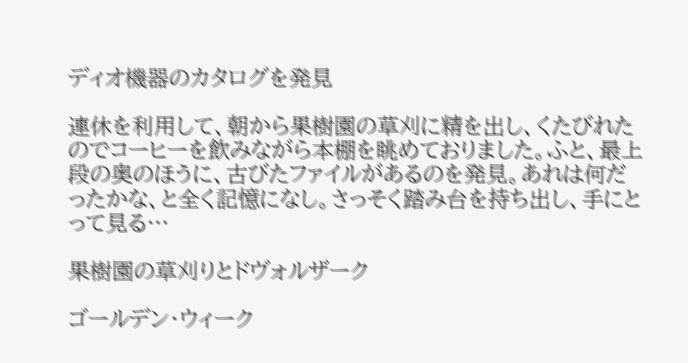ディオ機器のカタログを発見

連休を利用して、朝から果樹園の草刈に精を出し、くたびれたのでコーヒーを飲みながら本棚を眺めておりました。ふと、最上段の奥のほうに、古びたファイルがあるのを発見。あれは何だったかな、と全く記憶になし。さっそく踏み台を持ち出し、手にとって見る…

果樹園の草刈りとドヴォルザーク

ゴールデン・ウィーク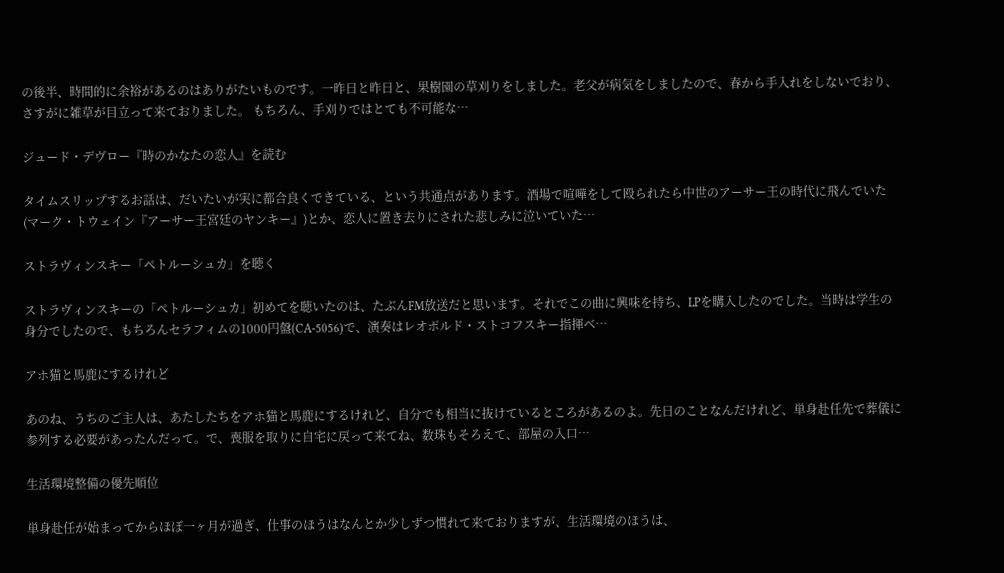の後半、時間的に余裕があるのはありがたいものです。一昨日と昨日と、果樹園の草刈りをしました。老父が病気をしましたので、春から手入れをしないでおり、さすがに雑草が目立って来ておりました。 もちろん、手刈りではとても不可能な…

ジュード・デヴロー『時のかなたの恋人』を読む

タイムスリップするお話は、だいたいが実に都合良くできている、という共通点があります。酒場で喧嘩をして殴られたら中世のアーサー王の時代に飛んでいた(マーク・トウェイン『アーサー王宮廷のヤンキー』)とか、恋人に置き去りにされた悲しみに泣いていた…

ストラヴィンスキー「ペトルーシュカ」を聴く

ストラヴィンスキーの「ペトルーシュカ」初めてを聴いたのは、たぶんFM放送だと思います。それでこの曲に興味を持ち、LPを購入したのでした。当時は学生の身分でしたので、もちろんセラフィムの1000円盤(CA-5056)で、演奏はレオポルド・ストコフスキー指揮ベ…

アホ猫と馬鹿にするけれど

あのね、うちのご主人は、あたしたちをアホ猫と馬鹿にするけれど、自分でも相当に抜けているところがあるのよ。先日のことなんだけれど、単身赴任先で葬儀に参列する必要があったんだって。で、喪服を取りに自宅に戻って来てね、数珠もそろえて、部屋の入口…

生活環境整備の優先順位

単身赴任が始まってからほぼ一ヶ月が過ぎ、仕事のほうはなんとか少しずつ慣れて来ておりますが、生活環境のほうは、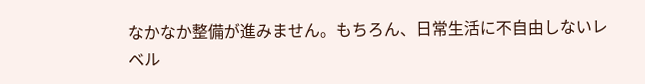なかなか整備が進みません。もちろん、日常生活に不自由しないレベル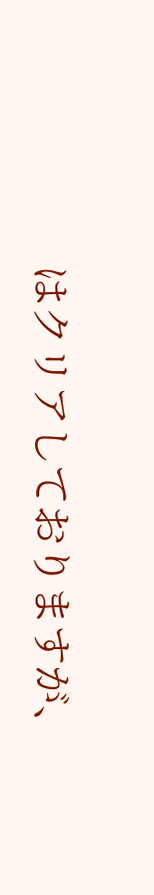はクリアしておりますが、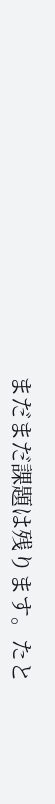まだまだ課題は残ります。たと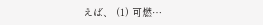えば、 (1) 可燃…